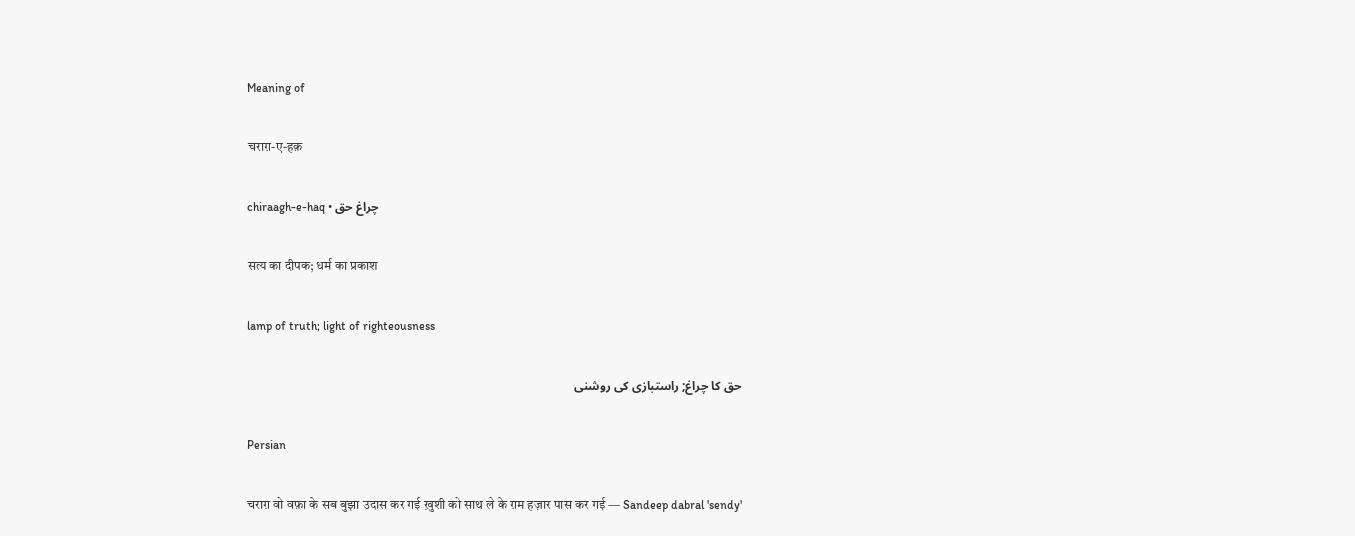Meaning of

चराग़-ए-हक़

chiraagh-e-haq • چراغ حق

सत्य का दीपक; धर्म का प्रकाश

lamp of truth; light of righteousness

حق کا چراغ; راستبازی کی روشنی

Persian

चराग़ वो वफ़ा के सब बुझा उदास कर गई ख़ुशी को साथ ले के ग़म हज़ार पास कर गई — Sandeep dabral 'sendy'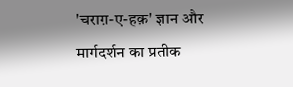'चराग़-ए-हक़' ज्ञान और मार्गदर्शन का प्रतीक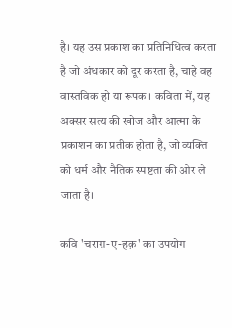है। यह उस प्रकाश का प्रतिनिधित्व करता है जो अंधकार को दूर करता है, चाहे वह वास्तविक हो या रूपक। कविता में, यह अक्सर सत्य की खोज और आत्मा के प्रकाशन का प्रतीक होता है, जो व्यक्ति को धर्म और नैतिक स्पष्टता की ओर ले जाता है।

कवि 'चराग़-ए-हक़' का उपयोग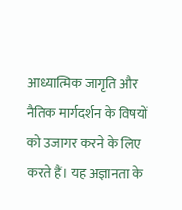आध्यात्मिक जागृति और नैतिक मार्गदर्शन के विषयों को उजागर करने के लिए करते हैं। यह अज्ञानता के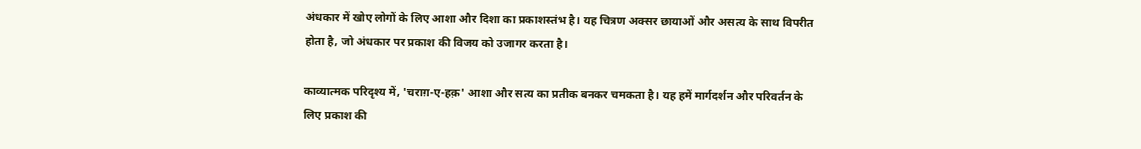अंधकार में खोए लोगों के लिए आशा और दिशा का प्रकाशस्तंभ है। यह चित्रण अक्सर छायाओं और असत्य के साथ विपरीत होता है, जो अंधकार पर प्रकाश की विजय को उजागर करता है।

काव्यात्मक परिदृश्य में, 'चराग़-ए-हक़' आशा और सत्य का प्रतीक बनकर चमकता है। यह हमें मार्गदर्शन और परिवर्तन के लिए प्रकाश की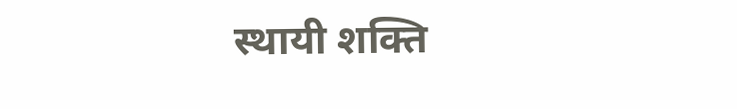स्थायी शक्ति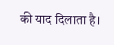की याद दिलाता है।